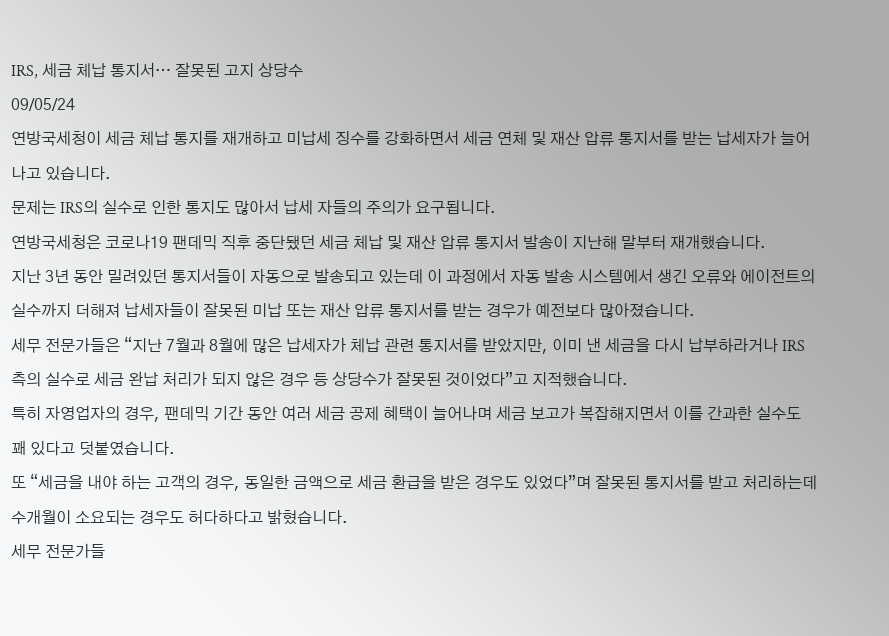IRS, 세금 체납 통지서… 잘못된 고지 상당수
09/05/24
연방국세청이 세금 체납 통지를 재개하고 미납세 징수를 강화하면서 세금 연체 및 재산 압류 통지서를 받는 납세자가 늘어나고 있습니다.
문제는 IRS의 실수로 인한 통지도 많아서 납세 자들의 주의가 요구됩니다.
연방국세청은 코로나19 팬데믹 직후 중단됐던 세금 체납 및 재산 압류 통지서 발송이 지난해 말부터 재개했습니다.
지난 3년 동안 밀려있던 통지서들이 자동으로 발송되고 있는데 이 과정에서 자동 발송 시스템에서 생긴 오류와 에이전트의 실수까지 더해져 납세자들이 잘못된 미납 또는 재산 압류 통지서를 받는 경우가 예전보다 많아졌습니다.
세무 전문가들은 “지난 7월과 8월에 많은 납세자가 체납 관련 통지서를 받았지만, 이미 낸 세금을 다시 납부하라거나 IRS 측의 실수로 세금 완납 처리가 되지 않은 경우 등 상당수가 잘못된 것이었다”고 지적했습니다.
특히 자영업자의 경우, 팬데믹 기간 동안 여러 세금 공제 혜택이 늘어나며 세금 보고가 복잡해지면서 이를 간과한 실수도 꽤 있다고 덧붙였습니다.
또 “세금을 내야 하는 고객의 경우, 동일한 금액으로 세금 환급을 받은 경우도 있었다”며 잘못된 통지서를 받고 처리하는데 수개월이 소요되는 경우도 허다하다고 밝혔습니다.
세무 전문가들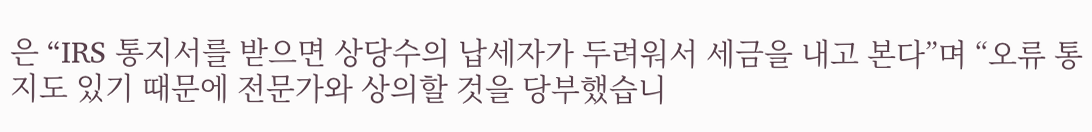은 “IRS 통지서를 받으면 상당수의 납세자가 두려워서 세금을 내고 본다”며 “오류 통지도 있기 때문에 전문가와 상의할 것을 당부했습니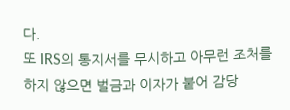다.
또 IRS의 통지서를 무시하고 아무런 조처를 하지 않으면 벌금과 이자가 붙어 감당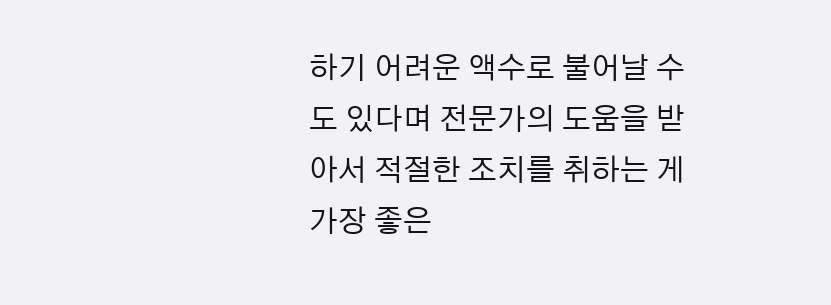하기 어려운 액수로 불어날 수도 있다며 전문가의 도움을 받아서 적절한 조치를 취하는 게 가장 좋은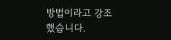방법이라고 강조했습니다.